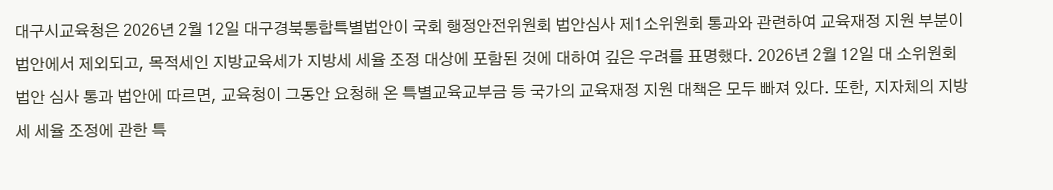대구시교육청은 2026년 2월 12일 대구경북통합특별법안이 국회 행정안전위원회 법안심사 제1소위원회 통과와 관련하여 교육재정 지원 부분이 법안에서 제외되고, 목적세인 지방교육세가 지방세 세율 조정 대상에 포함된 것에 대하여 깊은 우려를 표명했다. 2026년 2월 12일 대 소위원회 법안 심사 통과 법안에 따르면, 교육청이 그동안 요청해 온 특별교육교부금 등 국가의 교육재정 지원 대책은 모두 빠져 있다. 또한, 지자체의 지방세 세율 조정에 관한 특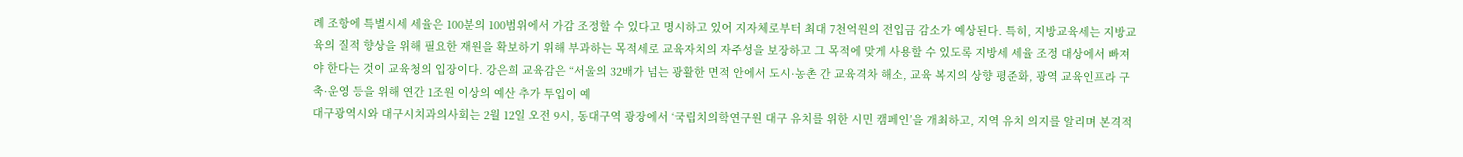례 조항에 특별시세 세율은 100분의 100범위에서 가감 조정할 수 있다고 명시하고 있어 지자체로부터 최대 7천억원의 전입금 감소가 예상된다. 특히, 지방교육세는 지방교육의 질적 향상을 위해 필요한 재원을 확보하기 위해 부과하는 목적세로 교육자치의 자주성을 보장하고 그 목적에 맞게 사용할 수 있도록 지방세 세율 조정 대상에서 빠져야 한다는 것이 교육청의 입장이다. 강은희 교육감은 “서울의 32배가 넘는 광활한 면적 안에서 도시·농촌 간 교육격차 해소, 교육 복지의 상향 평준화, 광역 교육인프라 구축·운영 등을 위해 연간 1조원 이상의 예산 추가 투입이 예
대구광역시와 대구시치과의사회는 2월 12일 오전 9시, 동대구역 광장에서 ‘국립치의학연구원 대구 유치를 위한 시민 캠페인’을 개최하고, 지역 유치 의지를 알리며 본격적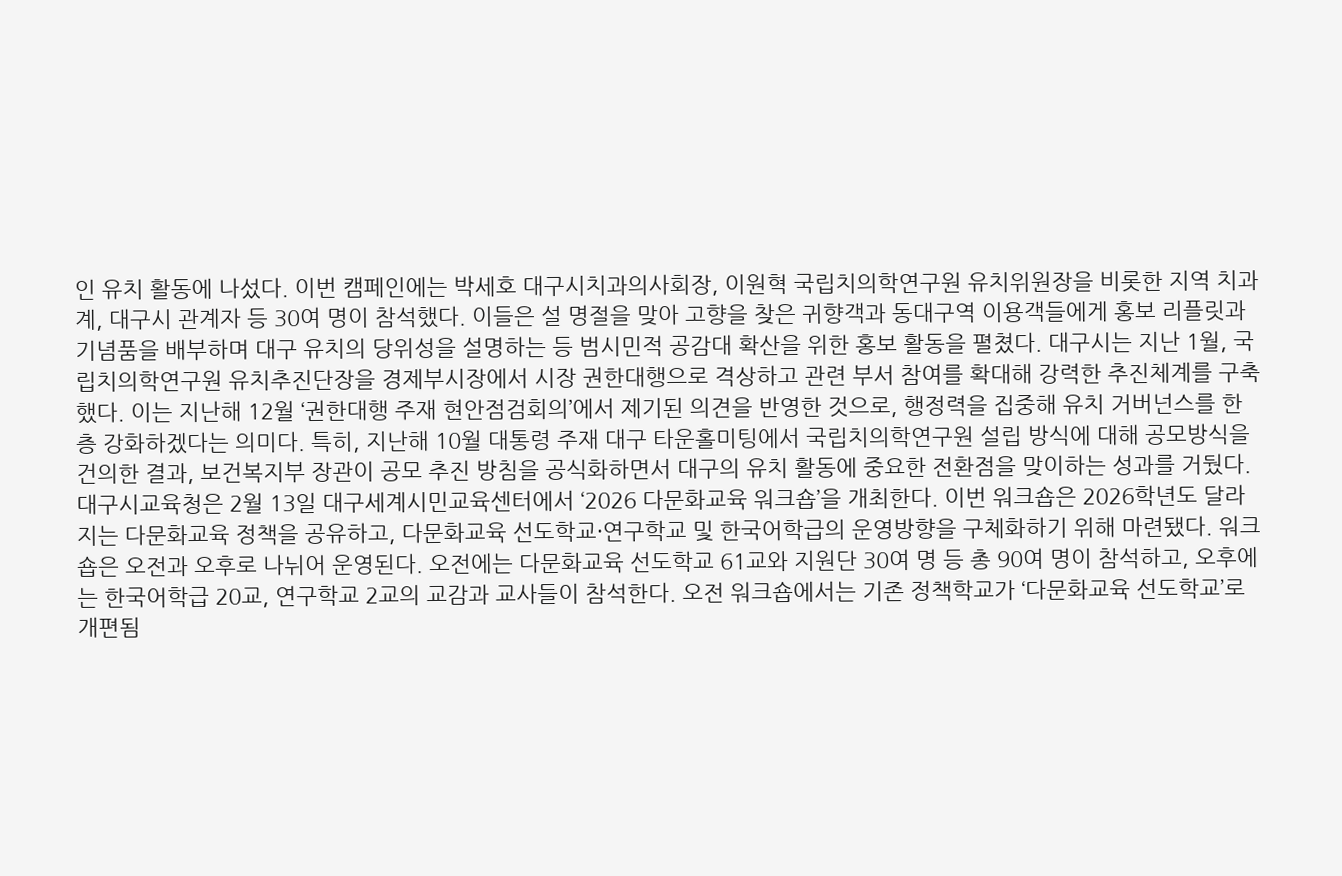인 유치 활동에 나섰다. 이번 캠페인에는 박세호 대구시치과의사회장, 이원혁 국립치의학연구원 유치위원장을 비롯한 지역 치과계, 대구시 관계자 등 30여 명이 참석했다. 이들은 설 명절을 맞아 고향을 찾은 귀향객과 동대구역 이용객들에게 홍보 리플릿과 기념품을 배부하며 대구 유치의 당위성을 설명하는 등 범시민적 공감대 확산을 위한 홍보 활동을 펼쳤다. 대구시는 지난 1월, 국립치의학연구원 유치추진단장을 경제부시장에서 시장 권한대행으로 격상하고 관련 부서 참여를 확대해 강력한 추진체계를 구축했다. 이는 지난해 12월 ‘권한대행 주재 현안점검회의’에서 제기된 의견을 반영한 것으로, 행정력을 집중해 유치 거버넌스를 한층 강화하겠다는 의미다. 특히, 지난해 10월 대통령 주재 대구 타운홀미팅에서 국립치의학연구원 설립 방식에 대해 공모방식을 건의한 결과, 보건복지부 장관이 공모 추진 방침을 공식화하면서 대구의 유치 활동에 중요한 전환점을 맞이하는 성과를 거뒀다.
대구시교육청은 2월 13일 대구세계시민교육센터에서 ‘2026 다문화교육 워크숍’을 개최한다. 이번 워크숍은 2026학년도 달라지는 다문화교육 정책을 공유하고, 다문화교육 선도학교·연구학교 및 한국어학급의 운영방향을 구체화하기 위해 마련됐다. 워크숍은 오전과 오후로 나뉘어 운영된다. 오전에는 다문화교육 선도학교 61교와 지원단 30여 명 등 총 90여 명이 참석하고, 오후에는 한국어학급 20교, 연구학교 2교의 교감과 교사들이 참석한다. 오전 워크숍에서는 기존 정책학교가 ‘다문화교육 선도학교’로 개편됨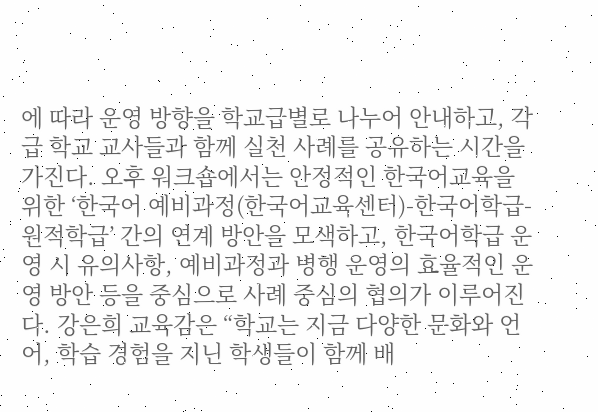에 따라 운영 방향을 학교급별로 나누어 안내하고, 각급 학교 교사들과 함께 실천 사례를 공유하는 시간을 가진다. 오후 워크숍에서는 안정적인 한국어교육을 위한 ‘한국어 예비과정(한국어교육센터)-한국어학급-원적학급’ 간의 연계 방안을 모색하고, 한국어학급 운영 시 유의사항, 예비과정과 병행 운영의 효율적인 운영 방안 등을 중심으로 사례 중심의 협의가 이루어진다. 강은희 교육감은 “학교는 지금 다양한 문화와 언어, 학습 경험을 지닌 학생들이 함께 배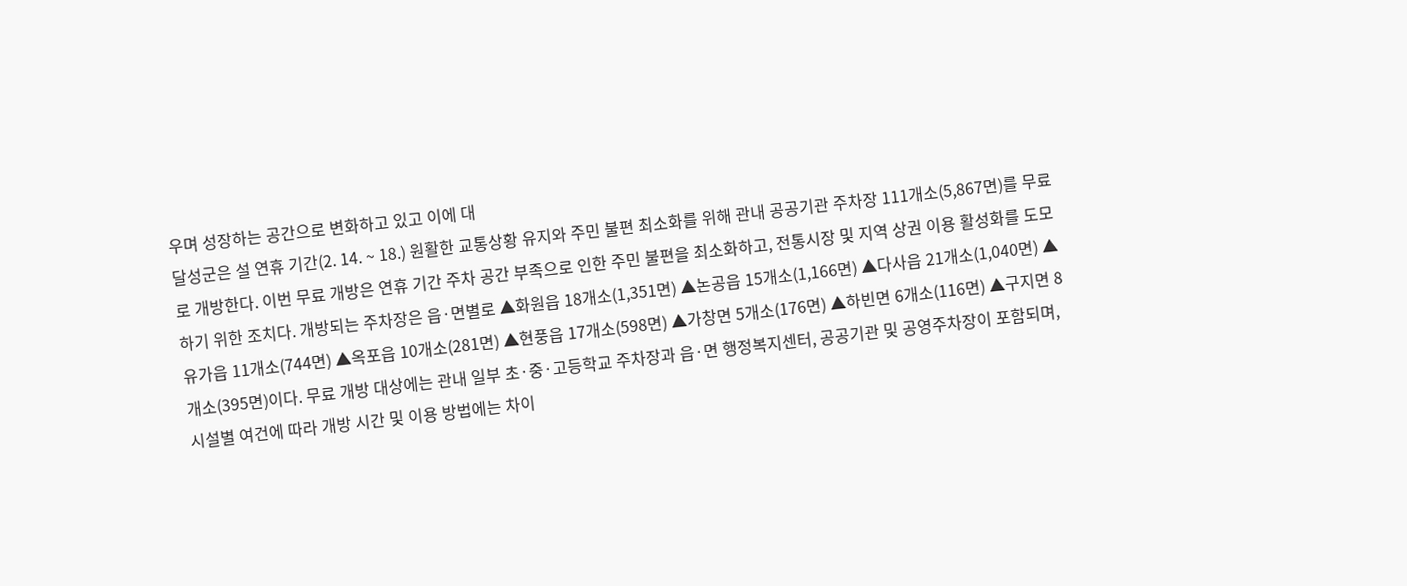우며 성장하는 공간으로 변화하고 있고 이에 대
달성군은 설 연휴 기간(2. 14. ~ 18.) 원활한 교통상황 유지와 주민 불편 최소화를 위해 관내 공공기관 주차장 111개소(5,867면)를 무료로 개방한다. 이번 무료 개방은 연휴 기간 주차 공간 부족으로 인한 주민 불편을 최소화하고, 전통시장 및 지역 상권 이용 활성화를 도모하기 위한 조치다. 개방되는 주차장은 읍·면별로 ▲화원읍 18개소(1,351면) ▲논공읍 15개소(1,166면) ▲다사읍 21개소(1,040면) ▲유가읍 11개소(744면) ▲옥포읍 10개소(281면) ▲현풍읍 17개소(598면) ▲가창면 5개소(176면) ▲하빈면 6개소(116면) ▲구지면 8개소(395면)이다. 무료 개방 대상에는 관내 일부 초·중·고등학교 주차장과 읍·면 행정복지센터, 공공기관 및 공영주차장이 포함되며, 시설별 여건에 따라 개방 시간 및 이용 방법에는 차이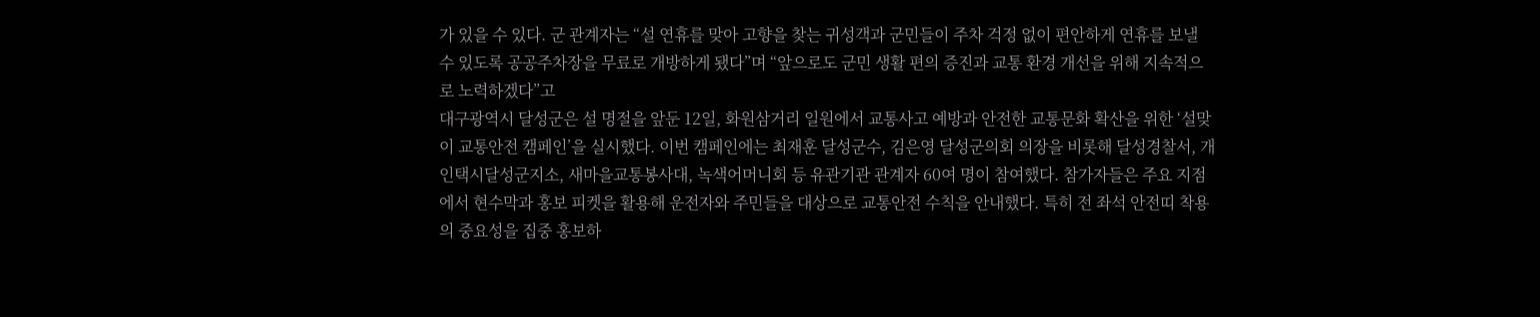가 있을 수 있다. 군 관계자는 “설 연휴를 맞아 고향을 찾는 귀성객과 군민들이 주차 걱정 없이 편안하게 연휴를 보낼 수 있도록 공공주차장을 무료로 개방하게 됐다”며 “앞으로도 군민 생활 편의 증진과 교통 환경 개선을 위해 지속적으로 노력하겠다”고
대구광역시 달성군은 설 명절을 앞둔 12일, 화원삼거리 일원에서 교통사고 예방과 안전한 교통문화 확산을 위한 ‘설맞이 교통안전 캠페인’을 실시했다. 이번 캠페인에는 최재훈 달성군수, 김은영 달성군의회 의장을 비롯해 달성경찰서, 개인택시달성군지소, 새마을교통봉사대, 녹색어머니회 등 유관기관 관계자 60여 명이 참여했다. 참가자들은 주요 지점에서 현수막과 홍보 피켓을 활용해 운전자와 주민들을 대상으로 교통안전 수칙을 안내했다. 특히 전 좌석 안전띠 착용의 중요성을 집중 홍보하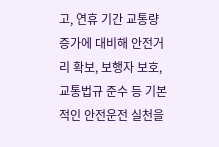고, 연휴 기간 교통량 증가에 대비해 안전거리 확보, 보행자 보호, 교통법규 준수 등 기본적인 안전운전 실천을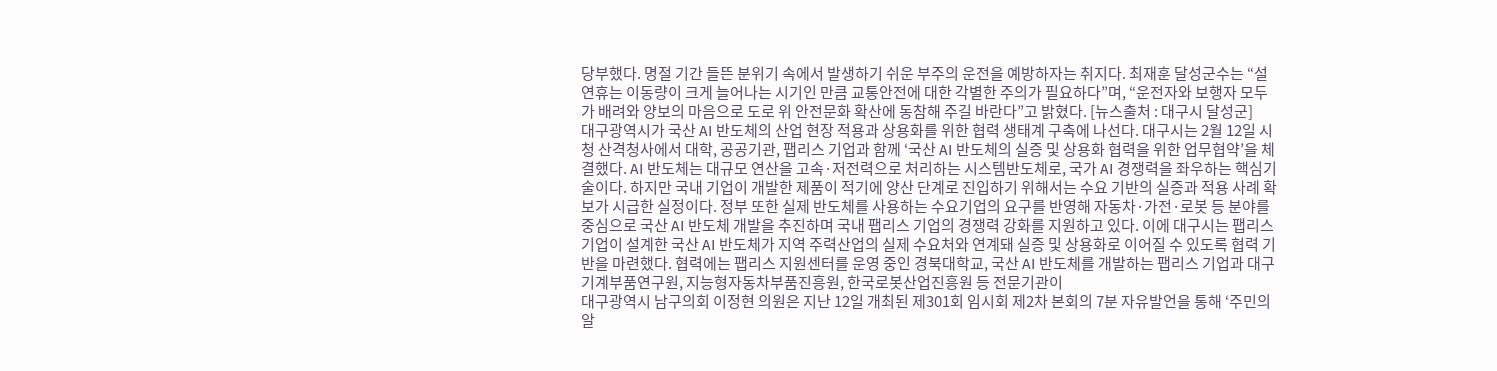당부했다. 명절 기간 들뜬 분위기 속에서 발생하기 쉬운 부주의 운전을 예방하자는 취지다. 최재훈 달성군수는 “설 연휴는 이동량이 크게 늘어나는 시기인 만큼 교통안전에 대한 각별한 주의가 필요하다”며, “운전자와 보행자 모두가 배려와 양보의 마음으로 도로 위 안전문화 확산에 동참해 주길 바란다”고 밝혔다. [뉴스출처 : 대구시 달성군]
대구광역시가 국산 AI 반도체의 산업 현장 적용과 상용화를 위한 협력 생태계 구축에 나선다. 대구시는 2월 12일 시청 산격청사에서 대학, 공공기관, 팹리스 기업과 함께 ‘국산 AI 반도체의 실증 및 상용화 협력을 위한 업무협약’을 체결했다. AI 반도체는 대규모 연산을 고속·저전력으로 처리하는 시스템반도체로, 국가 AI 경쟁력을 좌우하는 핵심기술이다. 하지만 국내 기업이 개발한 제품이 적기에 양산 단계로 진입하기 위해서는 수요 기반의 실증과 적용 사례 확보가 시급한 실정이다. 정부 또한 실제 반도체를 사용하는 수요기업의 요구를 반영해 자동차·가전·로봇 등 분야를 중심으로 국산 AI 반도체 개발을 추진하며 국내 팹리스 기업의 경쟁력 강화를 지원하고 있다. 이에 대구시는 팹리스 기업이 설계한 국산 AI 반도체가 지역 주력산업의 실제 수요처와 연계돼 실증 및 상용화로 이어질 수 있도록 협력 기반을 마련했다. 협력에는 팹리스 지원센터를 운영 중인 경북대학교, 국산 AI 반도체를 개발하는 팹리스 기업과 대구기계부품연구원, 지능형자동차부품진흥원, 한국로봇산업진흥원 등 전문기관이
대구광역시 남구의회 이정현 의원은 지난 12일 개최된 제301회 임시회 제2차 본회의 7분 자유발언을 통해 ‘주민의 알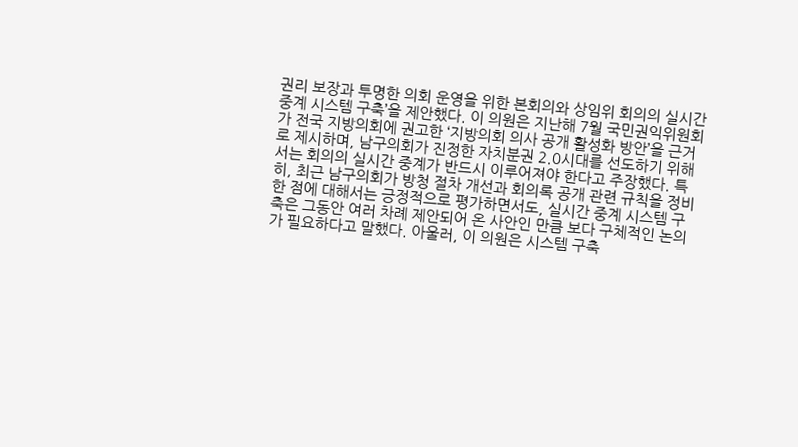권리 보장과 투명한 의회 운영을 위한 본회의와 상임위 회의의 실시간 중계 시스템 구축’을 제안했다. 이 의원은 지난해 7월 국민권익위원회가 전국 지방의회에 권고한 ‘지방의회 의사 공개 활성화 방안’을 근거로 제시하며, 남구의회가 진정한 자치분권 2.0시대를 선도하기 위해서는 회의의 실시간 중계가 반드시 이루어져야 한다고 주장했다. 특히, 최근 남구의회가 방청 절차 개선과 회의록 공개 관련 규칙을 정비한 점에 대해서는 긍정적으로 평가하면서도, 실시간 중계 시스템 구축은 그동안 여러 차례 제안되어 온 사안인 만큼 보다 구체적인 논의가 필요하다고 말했다. 아울러, 이 의원은 시스템 구축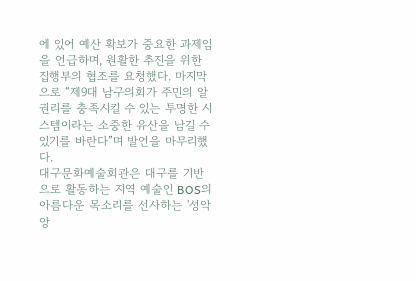에 있어 예산 확보가 중요한 과제임을 언급하며, 원활한 추진을 위한 집행부의 협조를 요청했다. 마지막으로 “제9대 남구의회가 주민의 알권리를 충족시킬 수 있는 투명한 시스템이라는 소중한 유산을 남길 수 있기를 바란다”며 발언을 마무리했다.
대구문화예술회관은 대구를 기반으로 활동하는 지역 예술인 BOS의 아름다운 목소리를 선사하는 '성악앙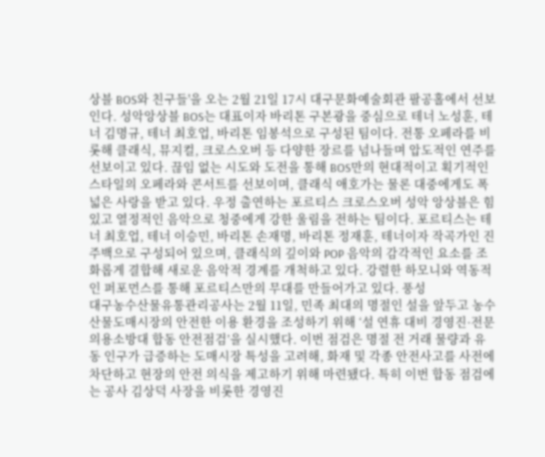상블 BOS와 친구들'을 오는 2월 21일 17시 대구문화예술회관 팔공홀에서 선보인다. 성악앙상블 BOS는 대표이자 바리톤 구본광을 중심으로 테너 노성훈, 테너 김명규, 테너 최호업, 바리톤 임봉석으로 구성된 팀이다. 전통 오페라를 비롯해 클래식, 뮤지컬, 크로스오버 등 다양한 장르를 넘나들며 압도적인 연주를 선보이고 있다. 끊임 없는 시도와 도전을 통해 BOS만의 현대적이고 획기적인 스타일의 오페라와 콘서트를 선보이며, 클래식 애호가는 물론 대중에게도 폭넓은 사랑을 받고 있다. 우정 출연하는 포르티스 크로스오버 성악 앙상블은 힘 있고 열정적인 음악으로 청중에게 강한 울림을 전하는 팀이다. 포르티스는 테너 최호업, 테너 이승민, 바리톤 손재명, 바리톤 정재훈, 테너이자 작곡가인 진주백으로 구성되어 있으며, 클래식의 깊이와 POP 음악의 감각적인 요소를 조화롭게 결합해 새로운 음악적 경계를 개척하고 있다. 강렬한 하모니와 역동적인 퍼포먼스를 통해 포르티스만의 무대를 만들어가고 있다. 풍성
대구농수산물유통관리공사는 2월 11일, 민족 최대의 명절인 설을 앞두고 농수산물도매시장의 안전한 이용 환경을 조성하기 위해 ‘설 연휴 대비 경영진·전문의용소방대 합동 안전점검’을 실시했다. 이번 점검은 명절 전 거래 물량과 유동 인구가 급증하는 도매시장 특성을 고려해, 화재 및 각종 안전사고를 사전에 차단하고 현장의 안전 의식을 제고하기 위해 마련됐다. 특히 이번 합동 점검에는 공사 김상덕 사장을 비롯한 경영진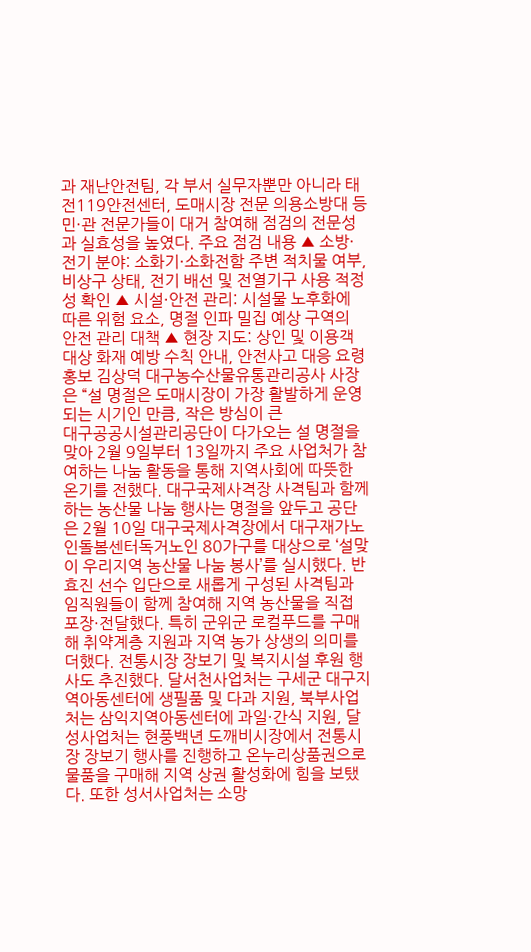과 재난안전팀, 각 부서 실무자뿐만 아니라 태전119안전센터, 도매시장 전문 의용소방대 등 민·관 전문가들이 대거 참여해 점검의 전문성과 실효성을 높였다. 주요 점검 내용 ▲ 소방·전기 분야: 소화기·소화전함 주변 적치물 여부, 비상구 상태, 전기 배선 및 전열기구 사용 적정성 확인 ▲ 시설·안전 관리: 시설물 노후화에 따른 위험 요소, 명절 인파 밀집 예상 구역의 안전 관리 대책 ▲ 현장 지도: 상인 및 이용객 대상 화재 예방 수칙 안내, 안전사고 대응 요령 홍보 김상덕 대구농수산물유통관리공사 사장은 “설 명절은 도매시장이 가장 활발하게 운영되는 시기인 만큼, 작은 방심이 큰
대구공공시설관리공단이 다가오는 설 명절을 맞아 2월 9일부터 13일까지 주요 사업처가 참여하는 나눔 활동을 통해 지역사회에 따뜻한 온기를 전했다. 대구국제사격장 사격팀과 함께하는 농산물 나눔 행사는 명절을 앞두고 공단은 2월 10일 대구국제사격장에서 대구재가노인돌봄센터독거노인 80가구를 대상으로 ‘설맞이 우리지역 농산물 나눔 봉사’를 실시했다. 반효진 선수 입단으로 새롭게 구성된 사격팀과 임직원들이 함께 참여해 지역 농산물을 직접 포장·전달했다. 특히 군위군 로컬푸드를 구매해 취약계층 지원과 지역 농가 상생의 의미를 더했다. 전통시장 장보기 및 복지시설 후원 행사도 추진했다. 달서천사업처는 구세군 대구지역아동센터에 생필품 및 다과 지원, 북부사업처는 삼익지역아동센터에 과일·간식 지원, 달성사업처는 현풍백년 도깨비시장에서 전통시장 장보기 행사를 진행하고 온누리상품권으로 물품을 구매해 지역 상권 활성화에 힘을 보탰다. 또한 성서사업처는 소망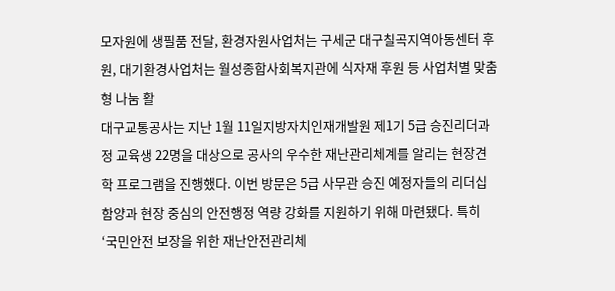모자원에 생필품 전달, 환경자원사업처는 구세군 대구칠곡지역아동센터 후원, 대기환경사업처는 월성종합사회복지관에 식자재 후원 등 사업처별 맞춤형 나눔 활
대구교통공사는 지난 1월 11일지방자치인재개발원 제1기 5급 승진리더과정 교육생 22명을 대상으로 공사의 우수한 재난관리체계를 알리는 현장견학 프로그램을 진행했다. 이번 방문은 5급 사무관 승진 예정자들의 리더십 함양과 현장 중심의 안전행정 역량 강화를 지원하기 위해 마련됐다. 특히 ‘국민안전 보장을 위한 재난안전관리체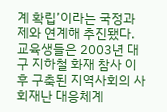계 확립’이라는 국정과제와 연계해 추진됐다. 교육생들은 2003년 대구 지하철 화재 참사 이후 구축된 지역사회의 사회재난 대응체계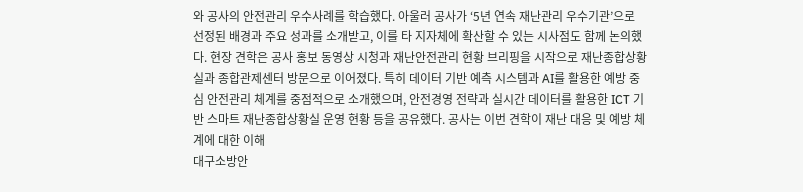와 공사의 안전관리 우수사례를 학습했다. 아울러 공사가 ‘5년 연속 재난관리 우수기관’으로 선정된 배경과 주요 성과를 소개받고, 이를 타 지자체에 확산할 수 있는 시사점도 함께 논의했다. 현장 견학은 공사 홍보 동영상 시청과 재난안전관리 현황 브리핑을 시작으로 재난종합상황실과 종합관제센터 방문으로 이어졌다. 특히 데이터 기반 예측 시스템과 AI를 활용한 예방 중심 안전관리 체계를 중점적으로 소개했으며, 안전경영 전략과 실시간 데이터를 활용한 ICT 기반 스마트 재난종합상황실 운영 현황 등을 공유했다. 공사는 이번 견학이 재난 대응 및 예방 체계에 대한 이해
대구소방안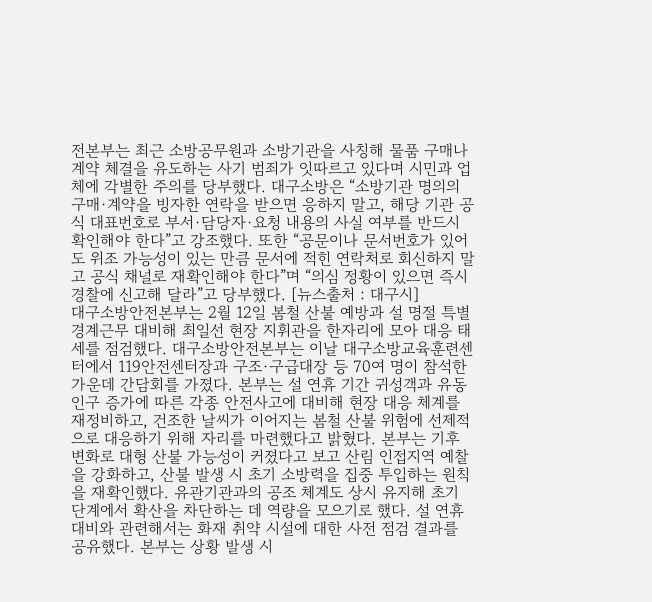전본부는 최근 소방공무원과 소방기관을 사칭해 물품 구매나 계약 체결을 유도하는 사기 범죄가 잇따르고 있다며 시민과 업체에 각별한 주의를 당부했다. 대구소방은 “소방기관 명의의 구매·계약을 빙자한 연락을 받으면 응하지 말고, 해당 기관 공식 대표번호로 부서·담당자·요청 내용의 사실 여부를 반드시 확인해야 한다”고 강조했다. 또한 “공문이나 문서번호가 있어도 위조 가능성이 있는 만큼 문서에 적힌 연락처로 회신하지 말고 공식 채널로 재확인해야 한다”며 “의심 정황이 있으면 즉시 경찰에 신고해 달라”고 당부했다. [뉴스출처 : 대구시]
대구소방안전본부는 2월 12일 봄철 산불 예방과 설 명절 특별경계근무 대비해 최일선 현장 지휘관을 한자리에 모아 대응 태세를 점검했다. 대구소방안전본부는 이날 대구소방교육훈련센터에서 119안전센터장과 구조·구급대장 등 70여 명이 참석한 가운데 간담회를 가졌다. 본부는 설 연휴 기간 귀성객과 유동인구 증가에 따른 각종 안전사고에 대비해 현장 대응 체계를 재정비하고, 건조한 날씨가 이어지는 봄철 산불 위험에 선제적으로 대응하기 위해 자리를 마련했다고 밝혔다. 본부는 기후 변화로 대형 산불 가능성이 커졌다고 보고 산림 인접지역 예찰을 강화하고, 산불 발생 시 초기 소방력을 집중 투입하는 원칙을 재확인했다. 유관기관과의 공조 체계도 상시 유지해 초기 단계에서 확산을 차단하는 데 역량을 모으기로 했다. 설 연휴 대비와 관련해서는 화재 취약 시설에 대한 사전 점검 결과를 공유했다. 본부는 상황 발생 시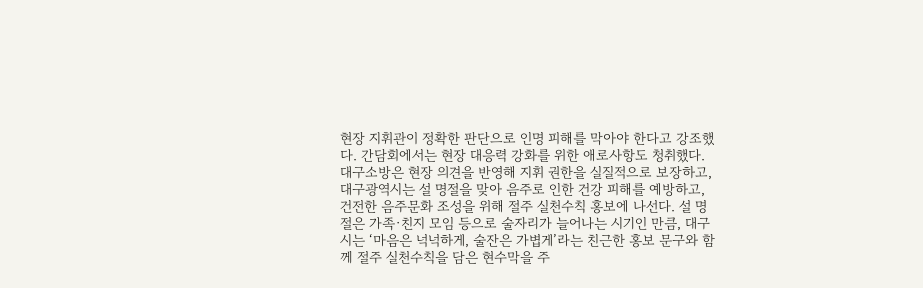현장 지휘관이 정확한 판단으로 인명 피해를 막아야 한다고 강조했다. 간담회에서는 현장 대응력 강화를 위한 애로사항도 청취했다. 대구소방은 현장 의견을 반영해 지휘 권한을 실질적으로 보장하고,
대구광역시는 설 명절을 맞아 음주로 인한 건강 피해를 예방하고, 건전한 음주문화 조성을 위해 절주 실천수칙 홍보에 나선다. 설 명절은 가족·친지 모임 등으로 술자리가 늘어나는 시기인 만큼, 대구시는 ‘마음은 넉넉하게, 술잔은 가볍게’라는 친근한 홍보 문구와 함께 절주 실천수칙을 담은 현수막을 주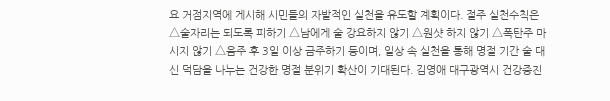요 거점지역에 게시해 시민들의 자발적인 실천을 유도할 계획이다. 절주 실천수칙은 △술자리는 되도록 피하기 △남에게 술 강요하지 않기 △원샷 하지 않기 △폭탄주 마시지 않기 △음주 후 3일 이상 금주하기 등이며, 일상 속 실천을 통해 명절 기간 술 대신 덕담을 나누는 건강한 명절 분위기 확산이 기대된다. 김영애 대구광역시 건강증진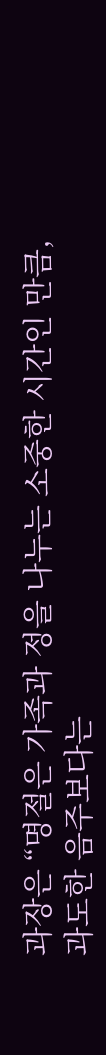과장은 “명절은 가족과 정을 나누는 소중한 시간인 만큼, 과도한 음주보다는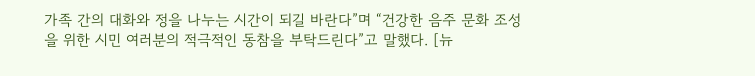가족 간의 대화와 정을 나누는 시간이 되길 바란다”며 “건강한 음주 문화 조성을 위한 시민 여러분의 적극적인 동참을 부탁드린다”고 말했다. [뉴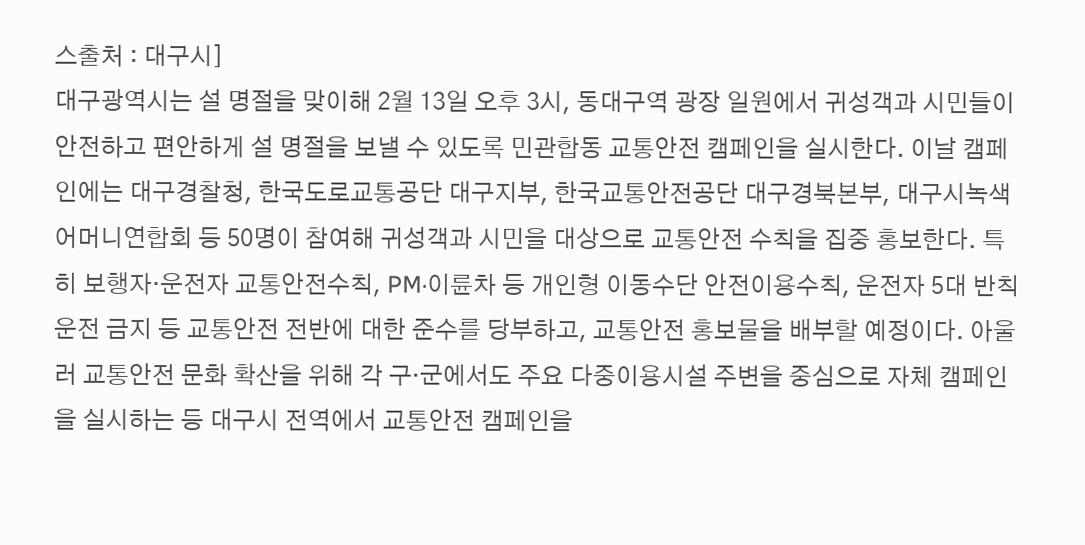스출처 : 대구시]
대구광역시는 설 명절을 맞이해 2월 13일 오후 3시, 동대구역 광장 일원에서 귀성객과 시민들이 안전하고 편안하게 설 명절을 보낼 수 있도록 민관합동 교통안전 캠페인을 실시한다. 이날 캠페인에는 대구경찰청, 한국도로교통공단 대구지부, 한국교통안전공단 대구경북본부, 대구시녹색어머니연합회 등 50명이 참여해 귀성객과 시민을 대상으로 교통안전 수칙을 집중 홍보한다. 특히 보행자·운전자 교통안전수칙, PM·이륜차 등 개인형 이동수단 안전이용수칙, 운전자 5대 반칙운전 금지 등 교통안전 전반에 대한 준수를 당부하고, 교통안전 홍보물을 배부할 예정이다. 아울러 교통안전 문화 확산을 위해 각 구·군에서도 주요 다중이용시설 주변을 중심으로 자체 캠페인을 실시하는 등 대구시 전역에서 교통안전 캠페인을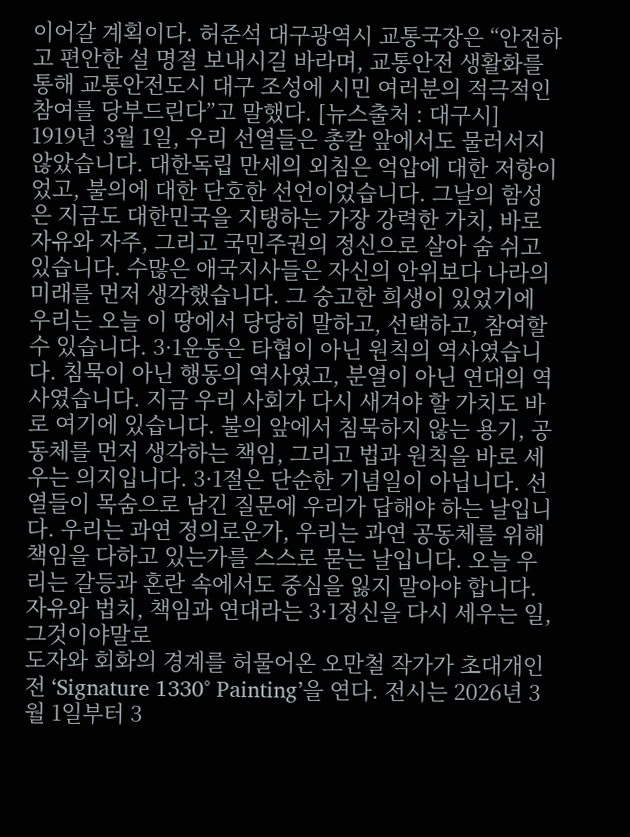이어갈 계획이다. 허준석 대구광역시 교통국장은 “안전하고 편안한 설 명절 보내시길 바라며, 교통안전 생활화를 통해 교통안전도시 대구 조성에 시민 여러분의 적극적인 참여를 당부드린다”고 말했다. [뉴스출처 : 대구시]
1919년 3월 1일, 우리 선열들은 총칼 앞에서도 물러서지 않았습니다. 대한독립 만세의 외침은 억압에 대한 저항이었고, 불의에 대한 단호한 선언이었습니다. 그날의 함성은 지금도 대한민국을 지탱하는 가장 강력한 가치, 바로 자유와 자주, 그리고 국민주권의 정신으로 살아 숨 쉬고 있습니다. 수많은 애국지사들은 자신의 안위보다 나라의 미래를 먼저 생각했습니다. 그 숭고한 희생이 있었기에 우리는 오늘 이 땅에서 당당히 말하고, 선택하고, 참여할 수 있습니다. 3·1운동은 타협이 아닌 원칙의 역사였습니다. 침묵이 아닌 행동의 역사였고, 분열이 아닌 연대의 역사였습니다. 지금 우리 사회가 다시 새겨야 할 가치도 바로 여기에 있습니다. 불의 앞에서 침묵하지 않는 용기, 공동체를 먼저 생각하는 책임, 그리고 법과 원칙을 바로 세우는 의지입니다. 3·1절은 단순한 기념일이 아닙니다. 선열들이 목숨으로 남긴 질문에 우리가 답해야 하는 날입니다. 우리는 과연 정의로운가, 우리는 과연 공동체를 위해 책임을 다하고 있는가를 스스로 묻는 날입니다. 오늘 우리는 갈등과 혼란 속에서도 중심을 잃지 말아야 합니다. 자유와 법치, 책임과 연대라는 3·1정신을 다시 세우는 일, 그것이야말로
도자와 회화의 경계를 허물어온 오만철 작가가 초대개인전 ‘Signature 1330° Painting’을 연다. 전시는 2026년 3월 1일부터 3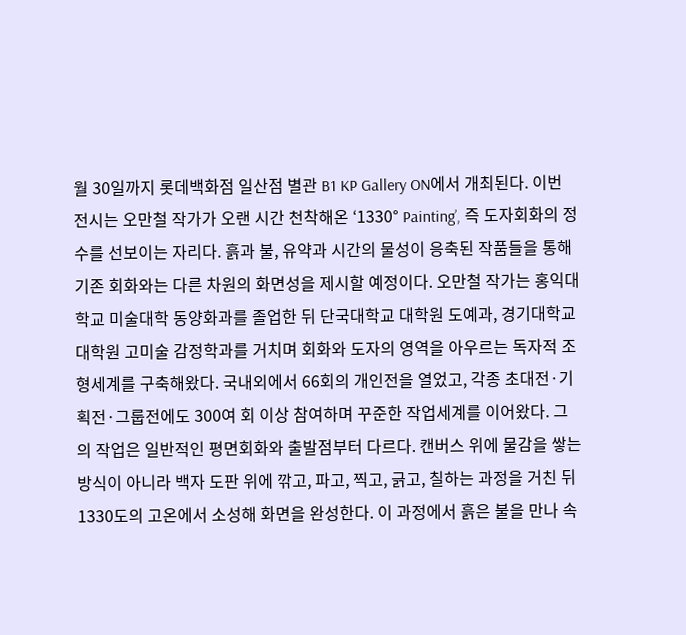월 30일까지 롯데백화점 일산점 별관 B1 KP Gallery ON에서 개최된다. 이번 전시는 오만철 작가가 오랜 시간 천착해온 ‘1330° Painting’, 즉 도자회화의 정수를 선보이는 자리다. 흙과 불, 유약과 시간의 물성이 응축된 작품들을 통해 기존 회화와는 다른 차원의 화면성을 제시할 예정이다. 오만철 작가는 홍익대학교 미술대학 동양화과를 졸업한 뒤 단국대학교 대학원 도예과, 경기대학교 대학원 고미술 감정학과를 거치며 회화와 도자의 영역을 아우르는 독자적 조형세계를 구축해왔다. 국내외에서 66회의 개인전을 열었고, 각종 초대전·기획전·그룹전에도 300여 회 이상 참여하며 꾸준한 작업세계를 이어왔다. 그의 작업은 일반적인 평면회화와 출발점부터 다르다. 캔버스 위에 물감을 쌓는 방식이 아니라 백자 도판 위에 깎고, 파고, 찍고, 긁고, 칠하는 과정을 거친 뒤 1330도의 고온에서 소성해 화면을 완성한다. 이 과정에서 흙은 불을 만나 속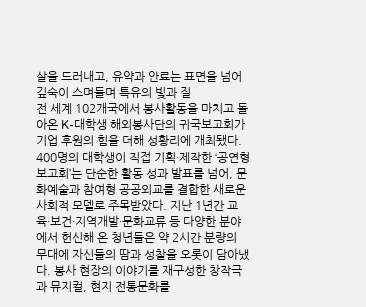살을 드러내고, 유약과 안료는 표면을 넘어 깊숙이 스며들며 특유의 빛과 질
전 세계 102개국에서 봉사활동을 마치고 돌아온 K-대학생 해외봉사단의 귀국보고회가 기업 후원의 힘을 더해 성황리에 개최됐다. 400명의 대학생이 직접 기획·제작한 ‘공연형 보고회’는 단순한 활동 성과 발표를 넘어, 문화예술과 참여형 공공외교를 결합한 새로운 사회적 모델로 주목받았다. 지난 1년간 교육·보건·지역개발·문화교류 등 다양한 분야에서 헌신해 온 청년들은 약 2시간 분량의 무대에 자신들의 땀과 성찰을 오롯이 담아냈다. 봉사 현장의 이야기를 재구성한 창작극과 뮤지컬, 현지 전통문화를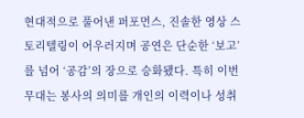현대적으로 풀어낸 퍼포먼스, 진솔한 영상 스토리텔링이 어우러지며 공연은 단순한 ‘보고’를 넘어 ‘공감’의 장으로 승화됐다. 특히 이번 무대는 봉사의 의미를 개인의 이력이나 성취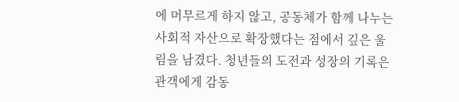에 머무르게 하지 않고, 공동체가 함께 나누는 사회적 자산으로 확장했다는 점에서 깊은 울림을 남겼다. 청년들의 도전과 성장의 기록은 관객에게 감동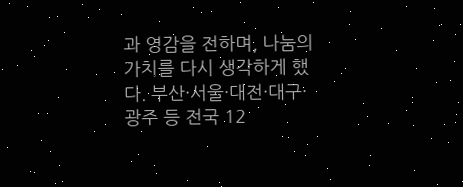과 영감을 전하며, 나눔의 가치를 다시 생각하게 했다. 부산·서울·대전·대구·광주 등 전국 12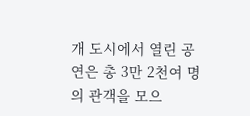개 도시에서 열린 공연은 총 3만 2천여 명의 관객을 모으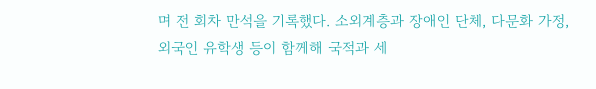며 전 회차 만석을 기록했다. 소외계층과 장애인 단체, 다문화 가정, 외국인 유학생 등이 함께해 국적과 세